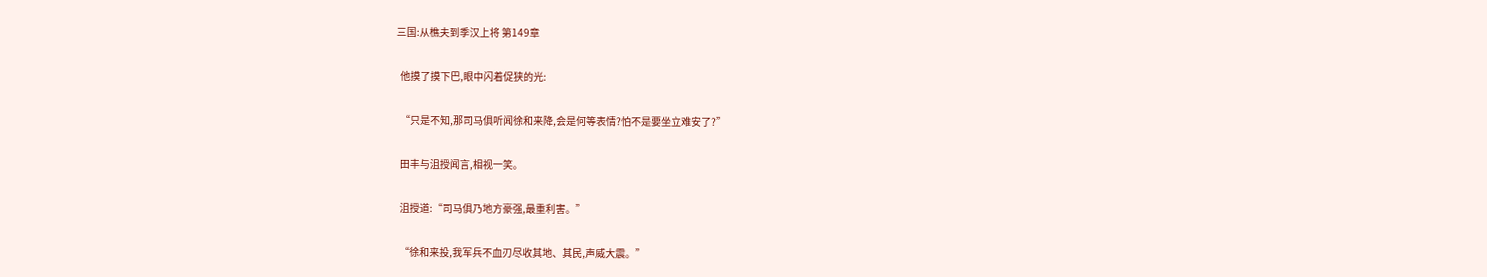三国:从樵夫到季汉上将 第149章

  他摸了摸下巴,眼中闪着促狭的光:

  “只是不知,那司马俱听闻徐和来降,会是何等表情?怕不是要坐立难安了?”

  田丰与沮授闻言,相视一笑。

  沮授道:“司马俱乃地方豪强,最重利害。”

  “徐和来投,我军兵不血刃尽收其地、其民,声威大震。”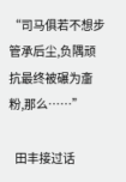“司马俱若不想步管承后尘,负隅顽抗最终被碾为齑粉,那么……”

  田丰接过话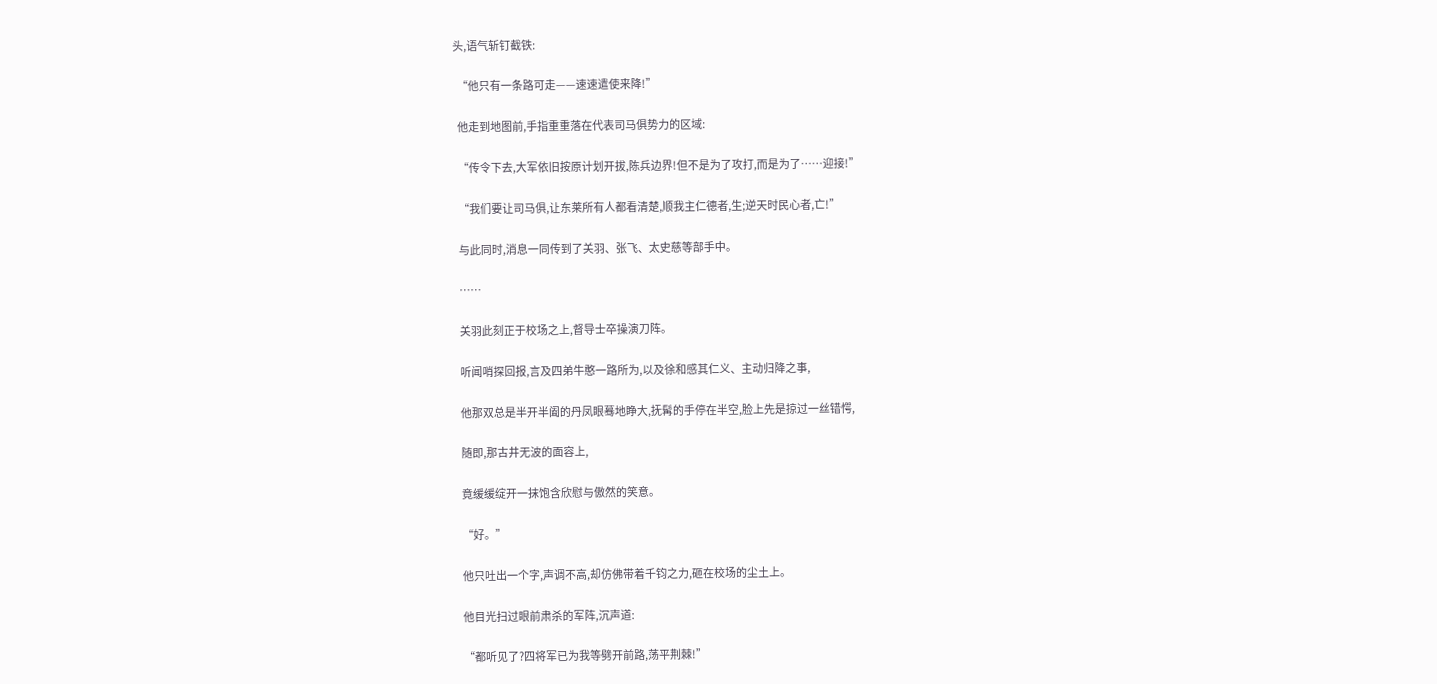头,语气斩钉截铁:

  “他只有一条路可走——速速遣使来降!”

  他走到地图前,手指重重落在代表司马俱势力的区域:

  “传令下去,大军依旧按原计划开拔,陈兵边界!但不是为了攻打,而是为了……迎接!”

  “我们要让司马俱,让东莱所有人都看清楚,顺我主仁德者,生;逆天时民心者,亡!”

  与此同时,消息一同传到了关羽、张飞、太史慈等部手中。

  ……

  关羽此刻正于校场之上,督导士卒操演刀阵。

  听闻哨探回报,言及四弟牛憨一路所为,以及徐和感其仁义、主动归降之事,

  他那双总是半开半阖的丹凤眼蓦地睁大,抚髯的手停在半空,脸上先是掠过一丝错愕,

  随即,那古井无波的面容上,

  竟缓缓绽开一抹饱含欣慰与傲然的笑意。

  “好。”

  他只吐出一个字,声调不高,却仿佛带着千钧之力,砸在校场的尘土上。

  他目光扫过眼前肃杀的军阵,沉声道:

  “都听见了?四将军已为我等劈开前路,荡平荆棘!”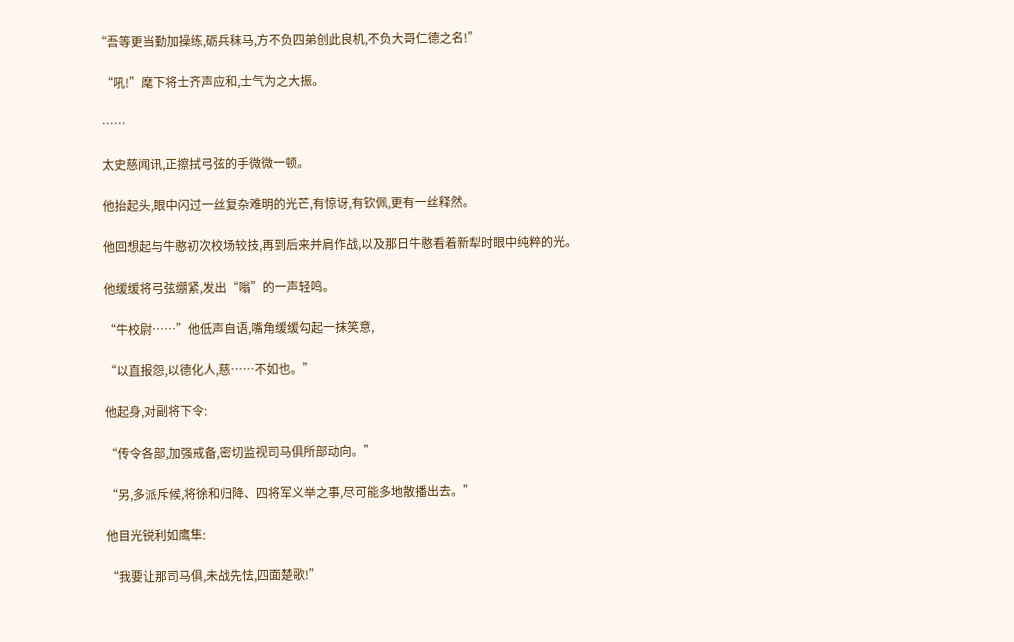“吾等更当勤加操练,砺兵秣马,方不负四弟创此良机,不负大哥仁德之名!”

  “吼!”麾下将士齐声应和,士气为之大振。

  ……

  太史慈闻讯,正擦拭弓弦的手微微一顿。

  他抬起头,眼中闪过一丝复杂难明的光芒,有惊讶,有钦佩,更有一丝释然。

  他回想起与牛憨初次校场较技,再到后来并肩作战,以及那日牛憨看着新犁时眼中纯粹的光。

  他缓缓将弓弦绷紧,发出“嗡”的一声轻鸣。

  “牛校尉……”他低声自语,嘴角缓缓勾起一抹笑意,

  “以直报怨,以德化人,慈……不如也。”

  他起身,对副将下令:

  “传令各部,加强戒备,密切监视司马俱所部动向。”

  “另,多派斥候,将徐和归降、四将军义举之事,尽可能多地散播出去。”

  他目光锐利如鹰隼:

  “我要让那司马俱,未战先怯,四面楚歌!”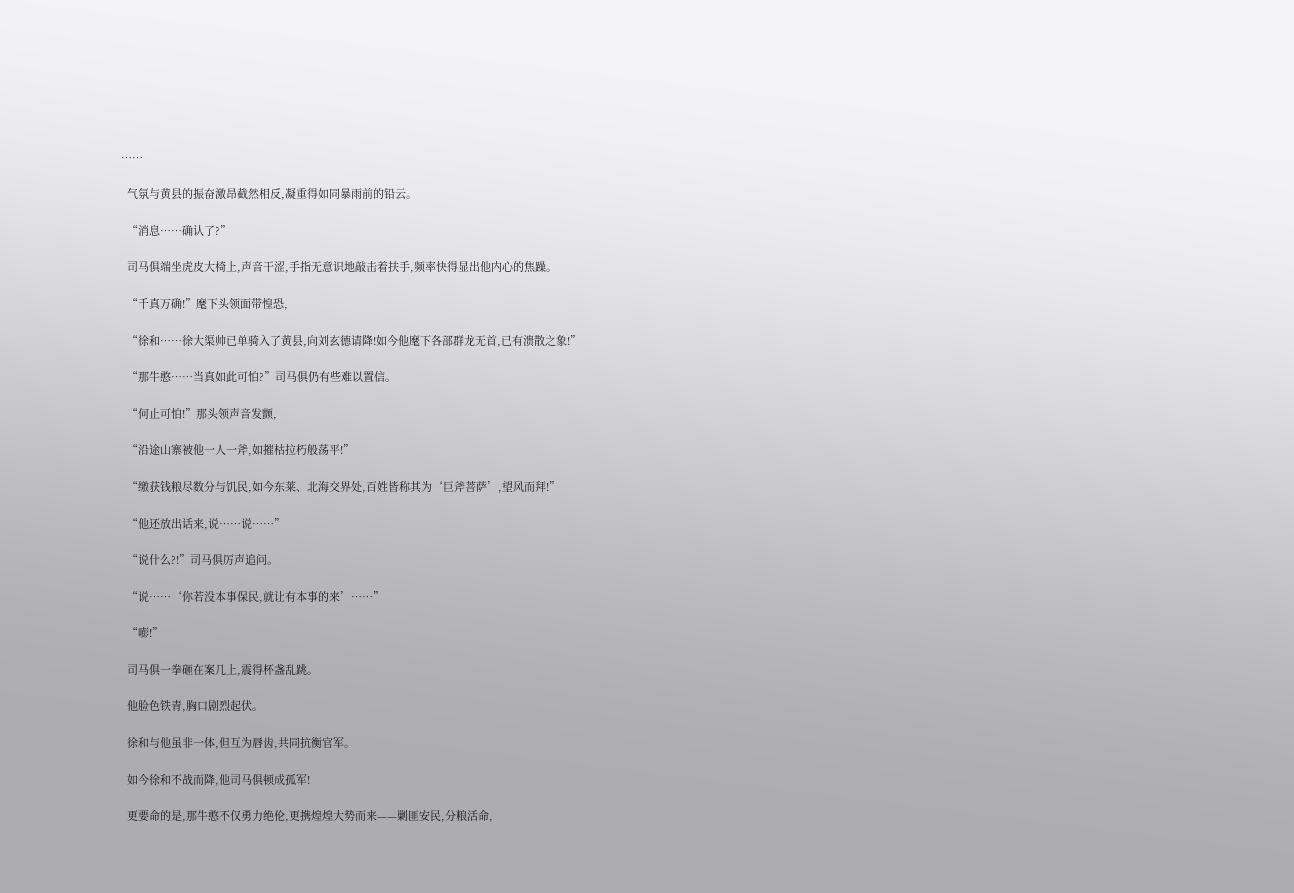……

  气氛与黄县的振奋激昂截然相反,凝重得如同暴雨前的铅云。

  “消息……确认了?”

  司马俱端坐虎皮大椅上,声音干涩,手指无意识地敲击着扶手,频率快得显出他内心的焦躁。

  “千真万确!”麾下头领面带惶恐,

  “徐和……徐大渠帅已单骑入了黄县,向刘玄德请降!如今他麾下各部群龙无首,已有溃散之象!”

  “那牛憨……当真如此可怕?”司马俱仍有些难以置信。

  “何止可怕!”那头领声音发颤,

  “沿途山寨被他一人一斧,如摧枯拉朽般荡平!”

  “缴获钱粮尽数分与饥民,如今东莱、北海交界处,百姓皆称其为‘巨斧菩萨’,望风而拜!”

  “他还放出话来,说……说……”

  “说什么?!”司马俱厉声追问。

  “说……‘你若没本事保民,就让有本事的来’……”

  “嘭!”

  司马俱一拳砸在案几上,震得杯盏乱跳。

  他脸色铁青,胸口剧烈起伏。

  徐和与他虽非一体,但互为唇齿,共同抗衡官军。

  如今徐和不战而降,他司马俱顿成孤军!

  更要命的是,那牛憨不仅勇力绝伦,更携煌煌大势而来——剿匪安民,分粮活命,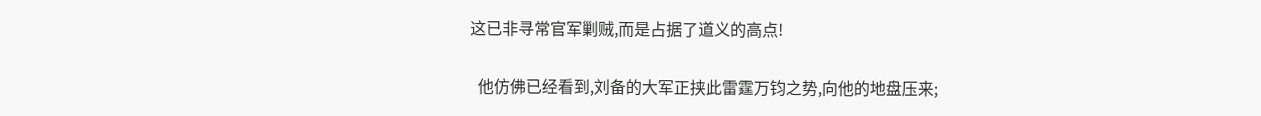这已非寻常官军剿贼,而是占据了道义的高点!

  他仿佛已经看到,刘备的大军正挟此雷霆万钧之势,向他的地盘压来;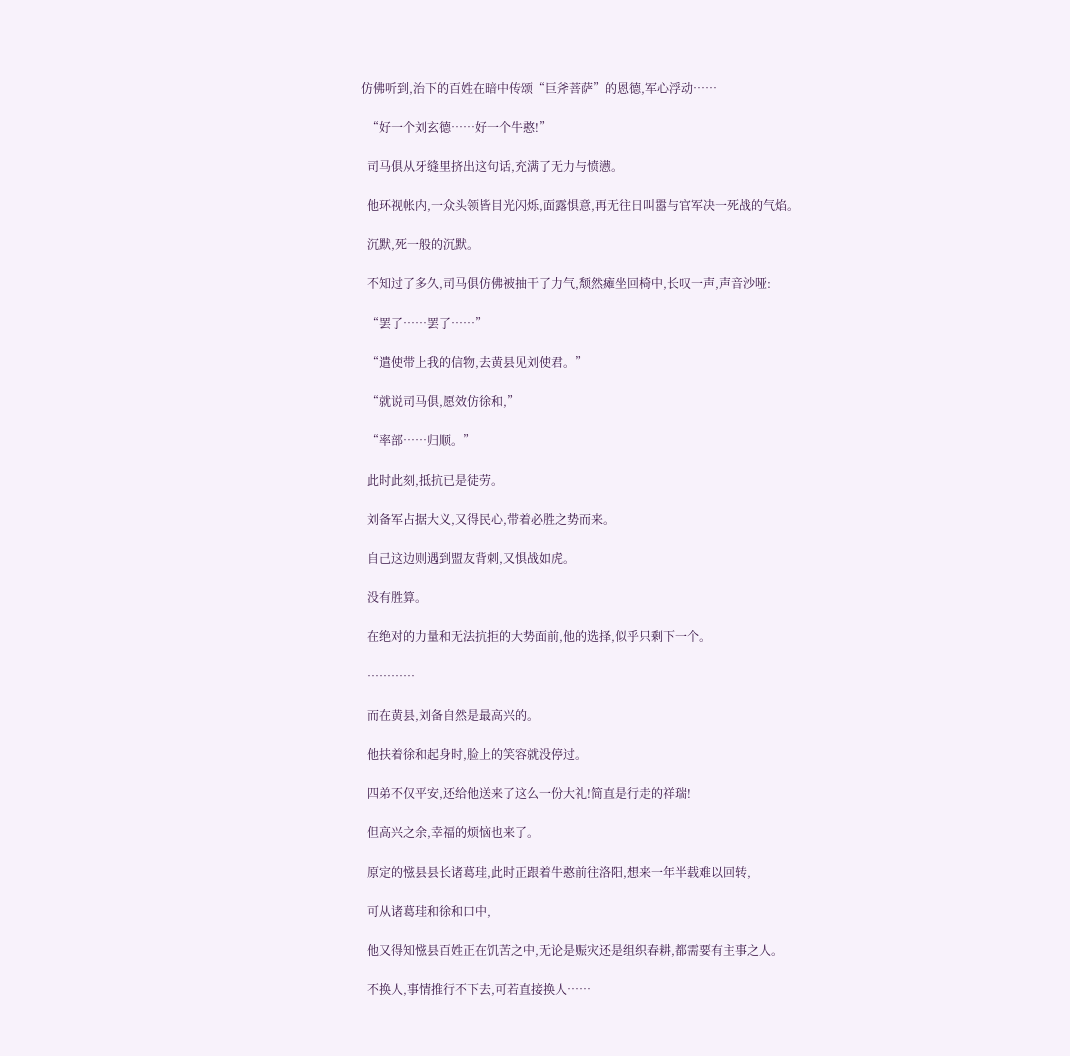仿佛听到,治下的百姓在暗中传颂“巨斧菩萨”的恩德,军心浮动……

  “好一个刘玄德……好一个牛憨!”

  司马俱从牙缝里挤出这句话,充满了无力与愤懑。

  他环视帐内,一众头领皆目光闪烁,面露惧意,再无往日叫嚣与官军决一死战的气焰。

  沉默,死一般的沉默。

  不知过了多久,司马俱仿佛被抽干了力气,颓然瘫坐回椅中,长叹一声,声音沙哑:

  “罢了……罢了……”

  “遣使带上我的信物,去黄县见刘使君。”

  “就说司马俱,愿效仿徐和,”

  “率部……归顺。”

  此时此刻,抵抗已是徒劳。

  刘备军占据大义,又得民心,带着必胜之势而来。

  自己这边则遇到盟友背刺,又惧战如虎。

  没有胜算。

  在绝对的力量和无法抗拒的大势面前,他的选择,似乎只剩下一个。

  …………

  而在黄县,刘备自然是最高兴的。

  他扶着徐和起身时,脸上的笑容就没停过。

  四弟不仅平安,还给他送来了这么一份大礼!简直是行走的祥瑞!

  但高兴之余,幸福的烦恼也来了。

  原定的惤县县长诸葛珪,此时正跟着牛憨前往洛阳,想来一年半载难以回转,

  可从诸葛珪和徐和口中,

  他又得知惤县百姓正在饥苦之中,无论是赈灾还是组织春耕,都需要有主事之人。

  不换人,事情推行不下去,可若直接换人……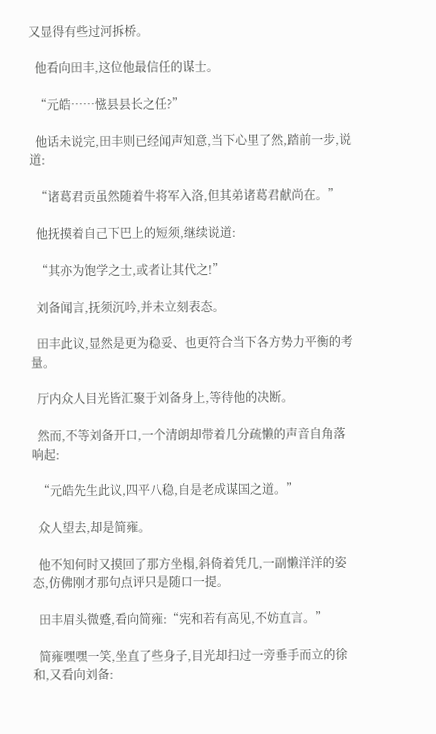又显得有些过河拆桥。

  他看向田丰,这位他最信任的谋士。

  “元皓……惤县县长之任?”

  他话未说完,田丰则已经闻声知意,当下心里了然,踏前一步,说道:

  “诸葛君贡虽然随着牛将军入洛,但其弟诸葛君献尚在。”

  他抚摸着自己下巴上的短须,继续说道:

  “其亦为饱学之士,或者让其代之!”

  刘备闻言,抚须沉吟,并未立刻表态。

  田丰此议,显然是更为稳妥、也更符合当下各方势力平衡的考量。

  厅内众人目光皆汇聚于刘备身上,等待他的决断。

  然而,不等刘备开口,一个清朗却带着几分疏懒的声音自角落响起:

  “元皓先生此议,四平八稳,自是老成谋国之道。”

  众人望去,却是简雍。

  他不知何时又摸回了那方坐榻,斜倚着凭几,一副懒洋洋的姿态,仿佛刚才那句点评只是随口一提。

  田丰眉头微蹙,看向简雍:“宪和若有高见,不妨直言。”

  简雍嘿嘿一笑,坐直了些身子,目光却扫过一旁垂手而立的徐和,又看向刘备: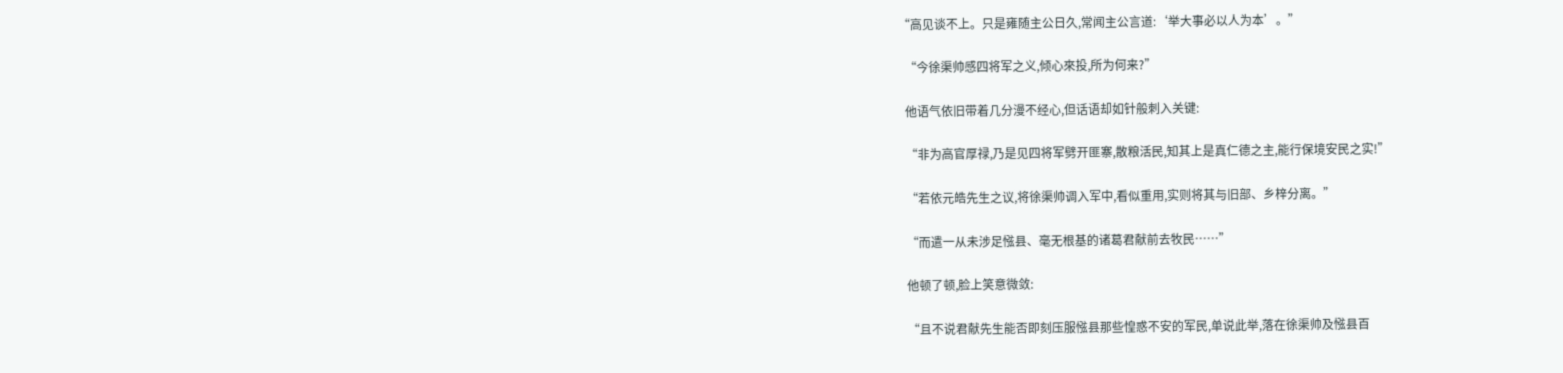“高见谈不上。只是雍随主公日久,常闻主公言道:‘举大事必以人为本’。”

  “今徐渠帅感四将军之义,倾心來投,所为何来?”

  他语气依旧带着几分漫不经心,但话语却如针般刺入关键:

  “非为高官厚禄,乃是见四将军劈开匪寨,散粮活民,知其上是真仁德之主,能行保境安民之实!”

  “若依元皓先生之议,将徐渠帅调入军中,看似重用,实则将其与旧部、乡梓分离。”

  “而遣一从未涉足惤县、毫无根基的诸葛君献前去牧民……”

  他顿了顿,脸上笑意微敛:

  “且不说君献先生能否即刻压服惤县那些惶惑不安的军民,单说此举,落在徐渠帅及惤县百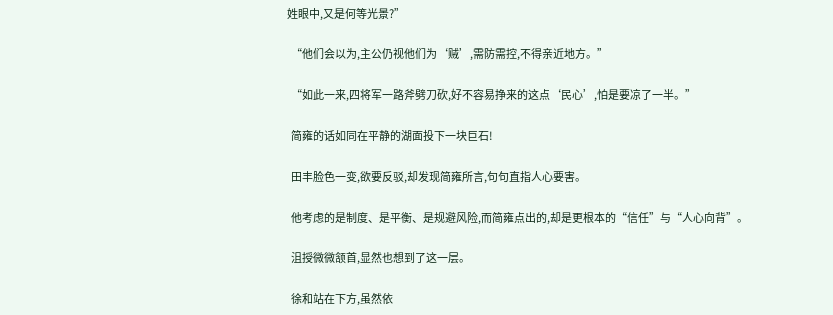姓眼中,又是何等光景?”

  “他们会以为,主公仍视他们为‘贼’,需防需控,不得亲近地方。”

  “如此一来,四将军一路斧劈刀砍,好不容易挣来的这点‘民心’,怕是要凉了一半。”

  简雍的话如同在平静的湖面投下一块巨石!

  田丰脸色一变,欲要反驳,却发现简雍所言,句句直指人心要害。

  他考虑的是制度、是平衡、是规避风险,而简雍点出的,却是更根本的“信任”与“人心向背”。

  沮授微微颔首,显然也想到了这一层。

  徐和站在下方,虽然依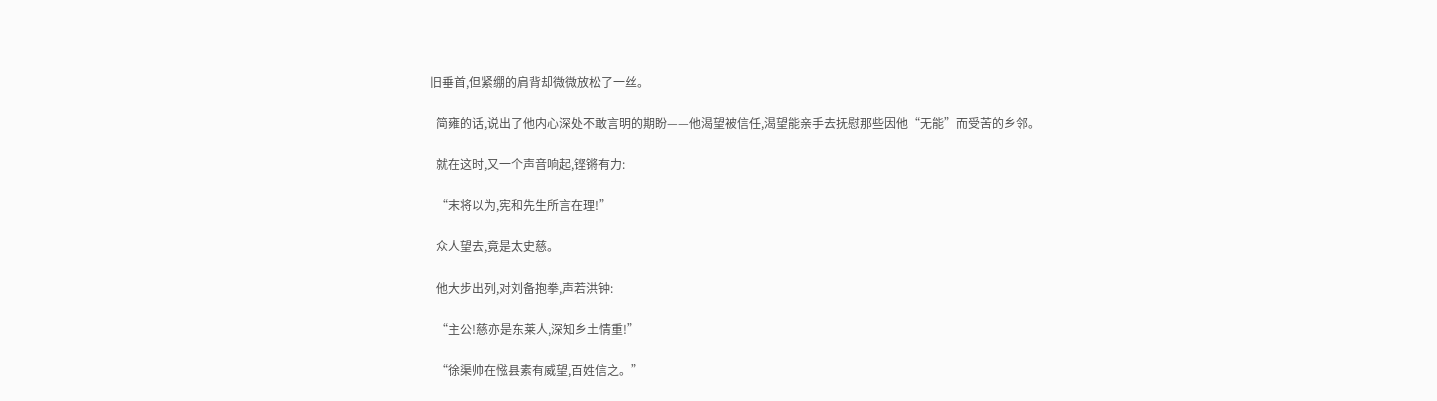旧垂首,但紧绷的肩背却微微放松了一丝。

  简雍的话,说出了他内心深处不敢言明的期盼——他渴望被信任,渴望能亲手去抚慰那些因他“无能”而受苦的乡邻。

  就在这时,又一个声音响起,铿锵有力:

  “末将以为,宪和先生所言在理!”

  众人望去,竟是太史慈。

  他大步出列,对刘备抱拳,声若洪钟:

  “主公!慈亦是东莱人,深知乡土情重!”

  “徐渠帅在惤县素有威望,百姓信之。”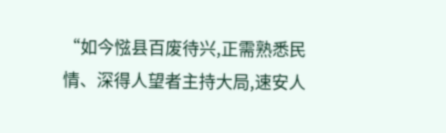“如今惤县百废待兴,正需熟悉民情、深得人望者主持大局,速安人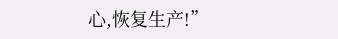心,恢复生产!”